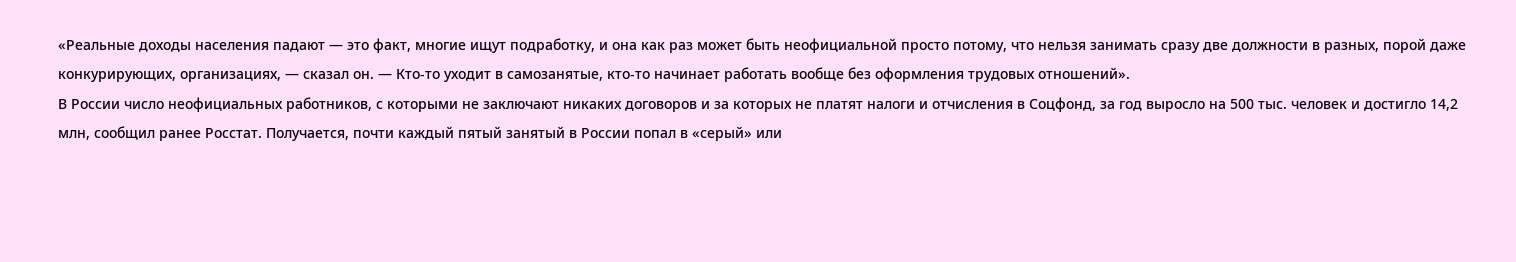«Реальные доходы населения падают — это факт, многие ищут подработку, и она как раз может быть неофициальной просто потому, что нельзя занимать сразу две должности в разных, порой даже конкурирующих, организациях, — сказал он. — Кто-то уходит в самозанятые, кто-то начинает работать вообще без оформления трудовых отношений».
В России число неофициальных работников, с которыми не заключают никаких договоров и за которых не платят налоги и отчисления в Соцфонд, за год выросло на 500 тыс. человек и достигло 14,2 млн, сообщил ранее Росстат. Получается, почти каждый пятый занятый в России попал в «серый» или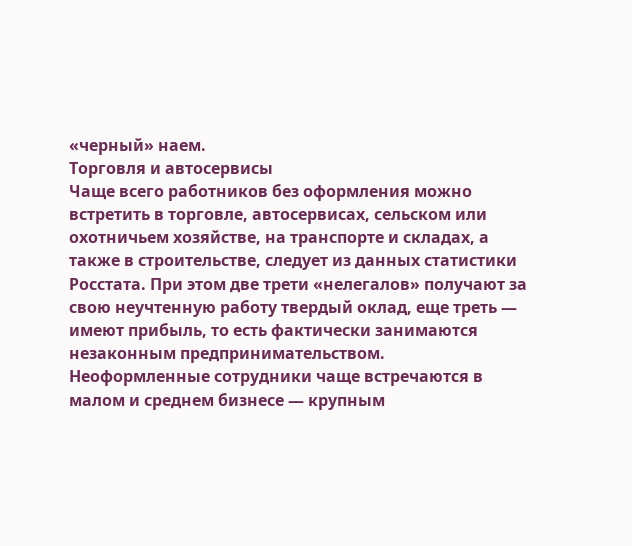«черный» наем.
Торговля и автосервисы
Чаще всего работников без оформления можно встретить в торговле, автосервисах, сельском или охотничьем хозяйстве, на транспорте и складах, а также в строительстве, следует из данных статистики Росстата. При этом две трети «нелегалов» получают за свою неучтенную работу твердый оклад, еще треть — имеют прибыль, то есть фактически занимаются незаконным предпринимательством.
Неоформленные сотрудники чаще встречаются в малом и среднем бизнесе — крупным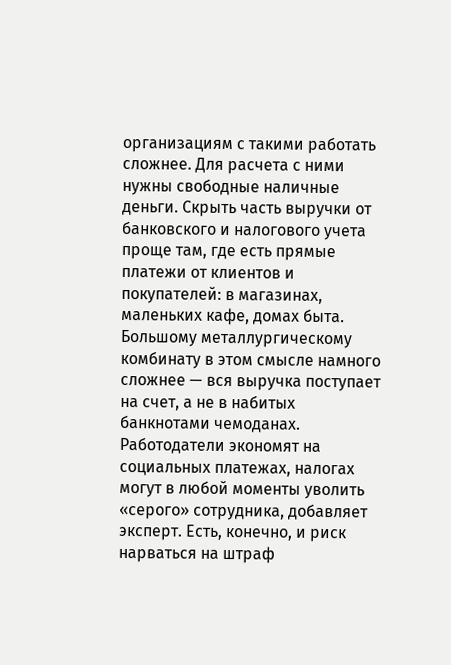организациям с такими работать сложнее. Для расчета с ними нужны свободные наличные деньги. Скрыть часть выручки от банковского и налогового учета проще там, где есть прямые платежи от клиентов и покупателей: в магазинах, маленьких кафе, домах быта. Большому металлургическому комбинату в этом смысле намного сложнее — вся выручка поступает на счет, а не в набитых банкнотами чемоданах.
Работодатели экономят на социальных платежах, налогах могут в любой моменты уволить «серого» сотрудника, добавляет эксперт. Есть, конечно, и риск нарваться на штраф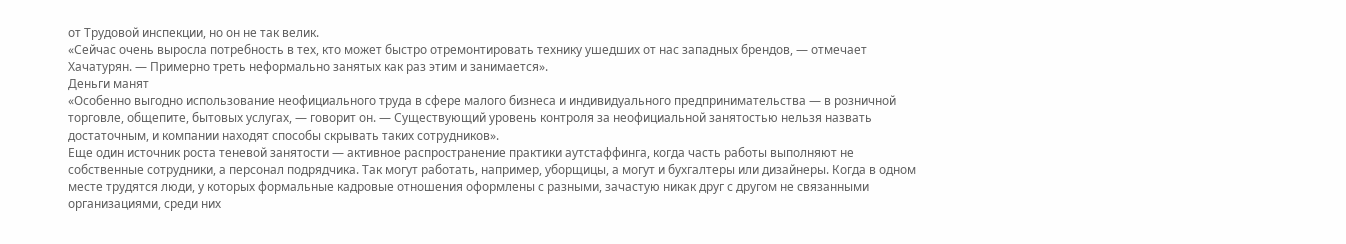от Трудовой инспекции, но он не так велик.
«Сейчас очень выросла потребность в тех, кто может быстро отремонтировать технику ушедших от нас западных брендов, — отмечает Хачатурян. — Примерно треть неформально занятых как раз этим и занимается».
Деньги манят
«Особенно выгодно использование неофициального труда в сфере малого бизнеса и индивидуального предпринимательства — в розничной торговле, общепите, бытовых услугах, — говорит он. — Существующий уровень контроля за неофициальной занятостью нельзя назвать достаточным, и компании находят способы скрывать таких сотрудников».
Еще один источник роста теневой занятости — активное распространение практики аутстаффинга, когда часть работы выполняют не собственные сотрудники, а персонал подрядчика. Так могут работать, например, уборщицы, а могут и бухгалтеры или дизайнеры. Когда в одном месте трудятся люди, у которых формальные кадровые отношения оформлены с разными, зачастую никак друг с другом не связанными организациями, среди них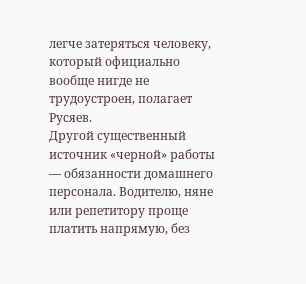легче затеряться человеку, который официально вообще нигде не трудоустроен, полагает Русяев.
Другой существенный источник «черной» работы — обязанности домашнего персонала. Водителю, няне или репетитору проще платить напрямую, без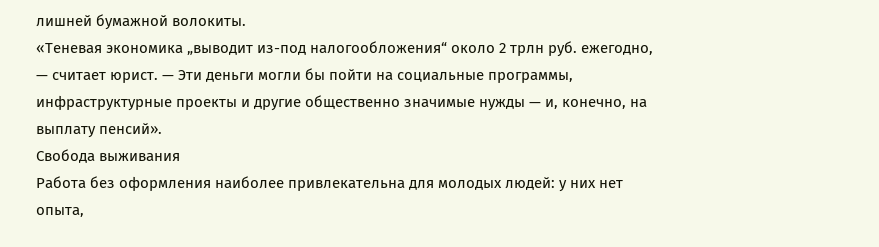лишней бумажной волокиты.
«Теневая экономика „выводит из-под налогообложения“ около 2 трлн руб. ежегодно, — считает юрист. — Эти деньги могли бы пойти на социальные программы, инфраструктурные проекты и другие общественно значимые нужды — и, конечно, на выплату пенсий».
Свобода выживания
Работа без оформления наиболее привлекательна для молодых людей: у них нет опыта,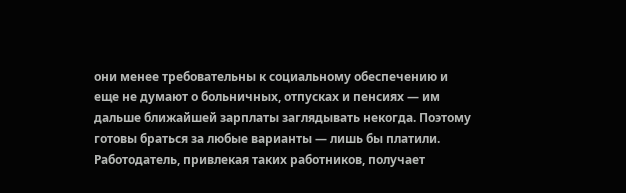они менее требовательны к социальному обеспечению и еще не думают о больничных, отпусках и пенсиях — им дальше ближайшей зарплаты заглядывать некогда. Поэтому готовы браться за любые варианты — лишь бы платили.
Работодатель, привлекая таких работников, получает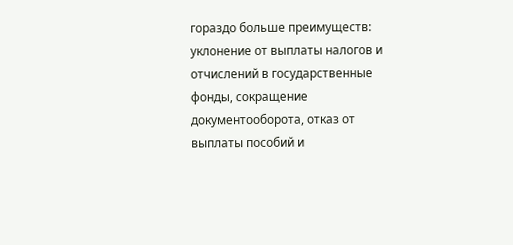гораздо больше преимуществ: уклонение от выплаты налогов и отчислений в государственные фонды, сокращение документооборота, отказ от выплаты пособий и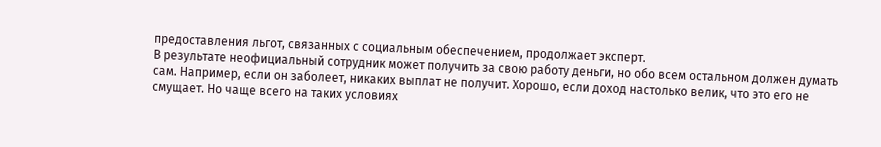предоставления льгот, связанных с социальным обеспечением, продолжает эксперт.
В результате неофициальный сотрудник может получить за свою работу деньги, но обо всем остальном должен думать сам. Например, если он заболеет, никаких выплат не получит. Хорошо, если доход настолько велик, что это его не смущает. Но чаще всего на таких условиях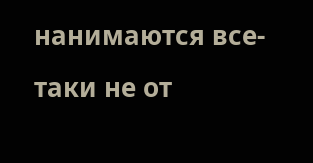нанимаются все-таки не от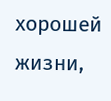хорошей жизни,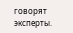говорят эксперты.